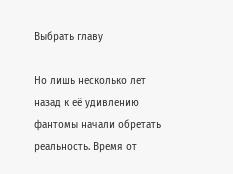Выбрать главу

Но лишь несколько лет назад к её удивлению фантомы начали обретать реальность. Время от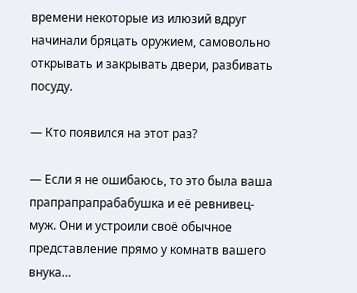времени некоторые из илюзий вдруг начинали бряцать оружием, самовольно открывать и закрывать двери, разбивать посуду.

— Кто появился на этот раз?

— Если я не ошибаюсь, то это была ваша прапрапрапрабабушка и её ревнивец-муж. Они и устроили своё обычное представление прямо у комнатв вашего внука…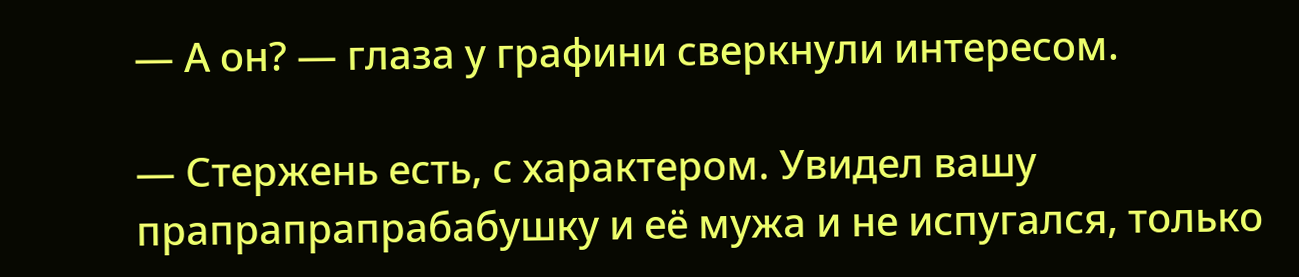— А он? — глаза у графини сверкнули интересом.

— Стержень есть, с характером. Увидел вашу прапрапрапрабабушку и её мужа и не испугался, только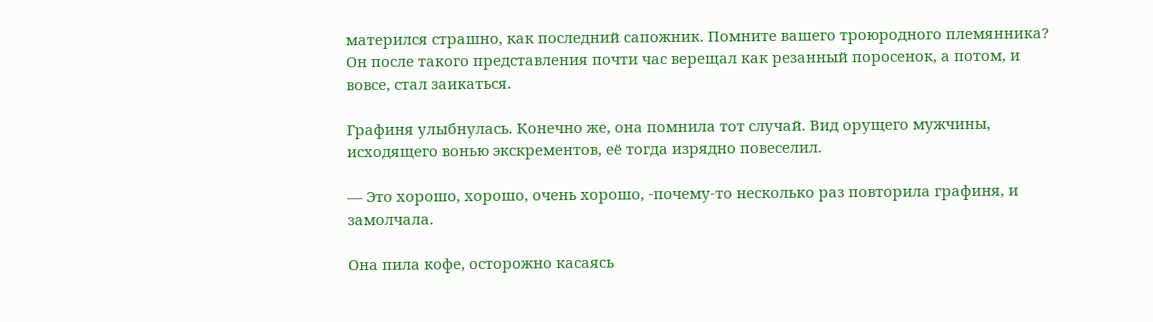матерился страшно, как последний сапожник. Помните вашего троюродного племянника? Он после такого представления почти час верещал как резанный поросенок, а потом, и вовсе, стал заикаться.

Графиня улыбнулась. Конечно же, она помнила тот случай. Вид орущего мужчины, исходящего вонью экскрементов, её тогда изрядно повеселил.

— Это хорошо, хорошо, очень хорошо, -почему-то несколько раз повторила графиня, и замолчала.

Она пила кофе, осторожно касаясь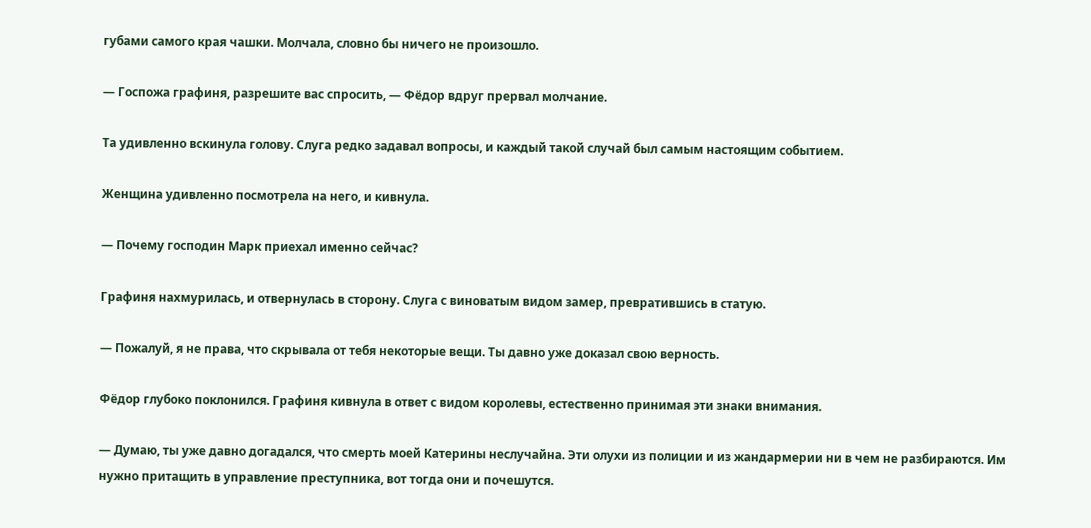губами самого края чашки. Молчала, словно бы ничего не произошло.

— Госпожа графиня, разрешите вас спросить, — Фёдор вдруг прервал молчание.

Та удивленно вскинула голову. Слуга редко задавал вопросы, и каждый такой случай был самым настоящим событием.

Женщина удивленно посмотрела на него, и кивнула.

— Почему господин Марк приехал именно сейчас?

Графиня нахмурилась, и отвернулась в сторону. Слуга с виноватым видом замер, превратившись в статую.

— Пожалуй, я не права, что скрывала от тебя некоторые вещи. Ты давно уже доказал свою верность.

Фёдор глубоко поклонился. Графиня кивнула в ответ с видом королевы, естественно принимая эти знаки внимания.

— Думаю, ты уже давно догадался, что смерть моей Катерины неслучайна. Эти олухи из полиции и из жандармерии ни в чем не разбираются. Им нужно притащить в управление преступника, вот тогда они и почешутся.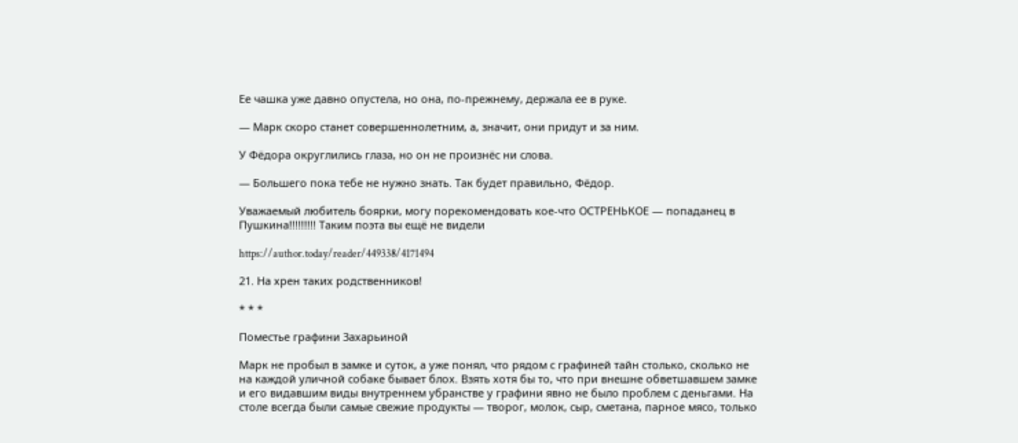Ее чашка уже давно опустела, но она, по-прежнему, держала ее в руке.

— Марк скоро станет совершеннолетним, а, значит, они придут и за ним.

У Фёдора округлились глаза, но он не произнёс ни слова.

— Большего пока тебе не нужно знать. Так будет правильно, Фёдор.

Уважаемый любитель боярки, могу порекомендовать кое-что ОСТРЕНЬКОЕ — попаданец в Пушкина!!!!!!!!! Таким поэта вы ещё не видели

https://author.today/reader/449338/4171494

21. На хрен таких родственников!

* * *

Поместье графини Захарьиной

Марк не пробыл в замке и суток, а уже понял, что рядом с графиней тайн столько, сколько не на каждой уличной собаке бывает блох. Взять хотя бы то, что при внешне обветшавшем замке и его видавшим виды внутреннем убранстве у графини явно не было проблем с деньгами. На столе всегда были самые свежие продукты — творог, молок, сыр, сметана, парное мясо, только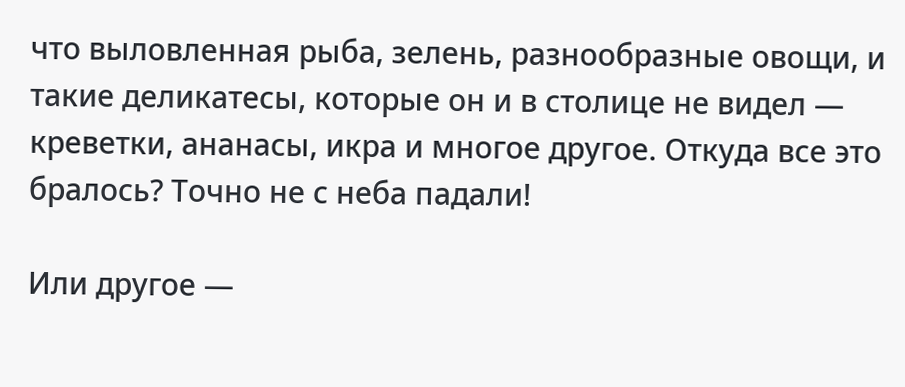что выловленная рыба, зелень, разнообразные овощи, и такие деликатесы, которые он и в столице не видел — креветки, ананасы, икра и многое другое. Откуда все это бралось? Точно не с неба падали!

Или другое —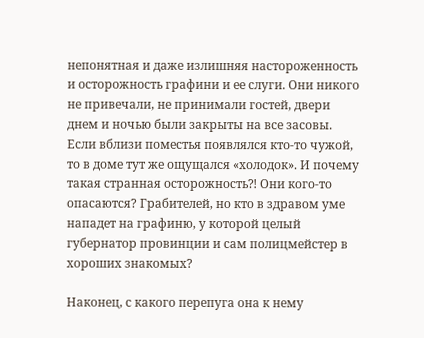непонятная и даже излишняя настороженность и осторожность графини и ее слуги. Они никого не привечали, не принимали гостей, двери днем и ночью были закрыты на все засовы. Если вблизи поместья появлялся кто-то чужой, то в доме тут же ощущался «холодок». И почему такая странная осторожность⁈ Они кого-то опасаются? Грабителей, но кто в здравом уме нападет на графиню, у которой целый губернатор провинции и сам полицмейстер в хороших знакомых?

Наконец, с какого перепуга она к нему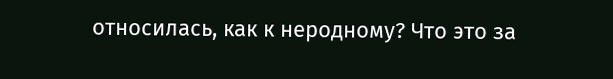относилась, как к неродному? Что это за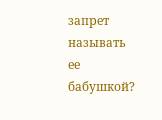запрет называть ее бабушкой?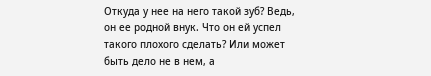Откуда у нее на него такой зуб? Ведь, он ее родной внук. Что он ей успел такого плохого сделать? Или может быть дело не в нем, а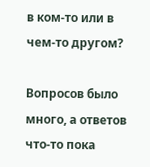в ком-то или в чем-то другом?

Вопросов было много, а ответов что-то пока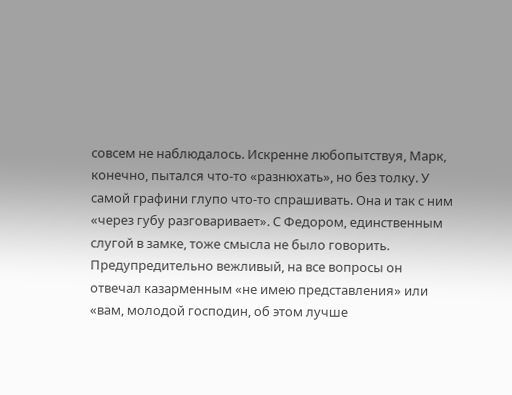совсем не наблюдалось. Искренне любопытствуя, Марк, конечно, пытался что-то «разнюхать», но без толку. У самой графини глупо что-то спрашивать. Она и так с ним «через губу разговаривает». С Федором, единственным слугой в замке, тоже смысла не было говорить. Предупредительно вежливый, на все вопросы он отвечал казарменным «не имею представления» или «вам, молодой господин, об этом лучше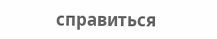справиться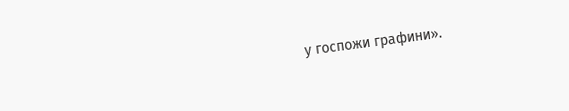у госпожи графини».